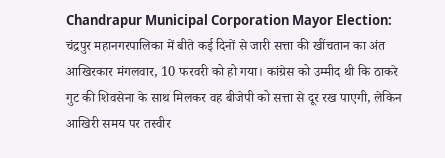Chandrapur Municipal Corporation Mayor Election: चंद्रपुर महानगरपालिका में बीते कई दिनों से जारी सत्ता की खींचतान का अंत आखिरकार मंगलवार, 10 फरवरी को हो गया। कांग्रेस को उम्मीद थी कि ठाकरे गुट की शिवसेना के साथ मिलकर वह बीजेपी को सत्ता से दूर रख पाएगी, लेकिन आखिरी समय पर तस्वीर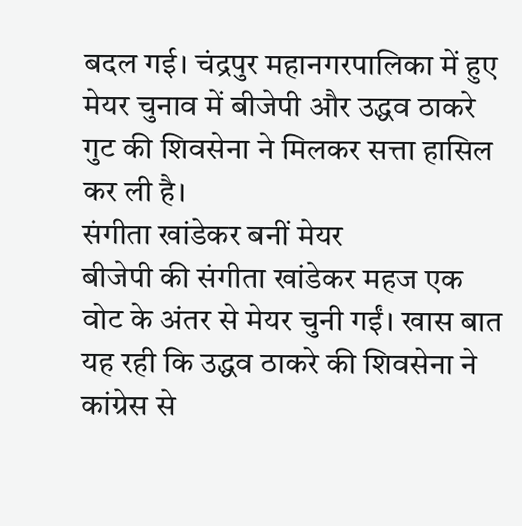बदल गई। चंद्रपुर महानगरपालिका में हुए मेयर चुनाव में बीजेपी और उद्धव ठाकरे गुट की शिवसेना ने मिलकर सत्ता हासिल कर ली है।
संगीता खांडेकर बनीं मेयर
बीजेपी की संगीता खांडेकर महज एक वोट के अंतर से मेयर चुनी गईं। खास बात यह रही कि उद्धव ठाकरे की शिवसेना ने कांग्रेस से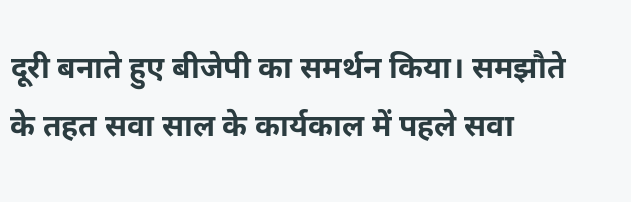दूरी बनाते हुए बीजेपी का समर्थन किया। समझौते के तहत सवा साल के कार्यकाल में पहले सवा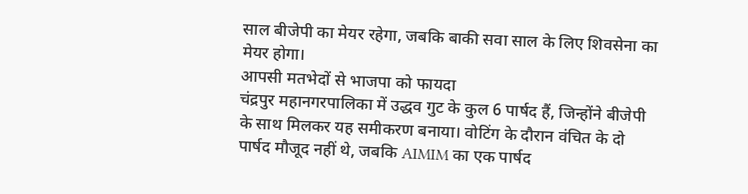साल बीजेपी का मेयर रहेगा, जबकि बाकी सवा साल के लिए शिवसेना का मेयर होगा।
आपसी मतभेदों से भाजपा को फायदा
चंद्रपुर महानगरपालिका में उद्धव गुट के कुल 6 पार्षद हैं, जिन्होंने बीजेपी के साथ मिलकर यह समीकरण बनाया। वोटिंग के दौरान वंचित के दो पार्षद मौजूद नहीं थे, जबकि AIMIM का एक पार्षद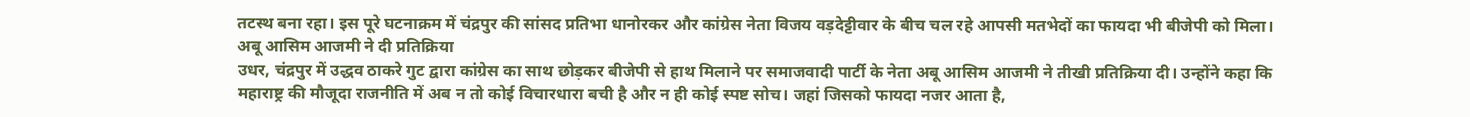तटस्थ बना रहा। इस पूरे घटनाक्रम में चंद्रपुर की सांसद प्रतिभा धानोरकर और कांग्रेस नेता विजय वड़देट्टीवार के बीच चल रहे आपसी मतभेदों का फायदा भी बीजेपी को मिला।
अबू आसिम आजमी ने दी प्रतिक्रिया
उधर, चंद्रपुर में उद्धव ठाकरे गुट द्वारा कांग्रेस का साथ छोड़कर बीजेपी से हाथ मिलाने पर समाजवादी पार्टी के नेता अबू आसिम आजमी ने तीखी प्रतिक्रिया दी। उन्होंने कहा कि महाराष्ट्र की मौजूदा राजनीति में अब न तो कोई विचारधारा बची है और न ही कोई स्पष्ट सोच। जहां जिसको फायदा नजर आता है,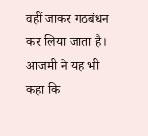वहीं जाकर गठबंधन कर लिया जाता है। आजमी ने यह भी कहा कि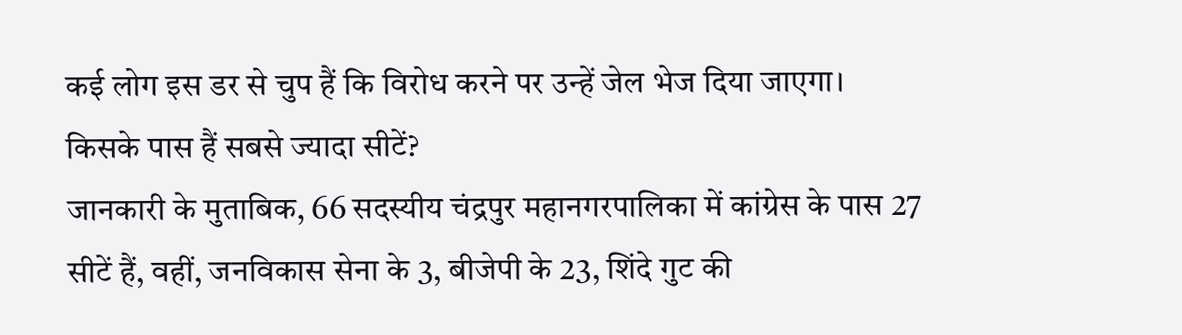कई लोग इस डर से चुप हैं कि विरोध करने पर उन्हें जेल भेज दिया जाएगा।
किसके पास हैं सबसे ज्यादा सीटें?
जानकारी के मुताबिक, 66 सदस्यीय चंद्रपुर महानगरपालिका में कांग्रेस के पास 27 सीटें हैं, वहीं, जनविकास सेना के 3, बीजेपी के 23, शिंदे गुट की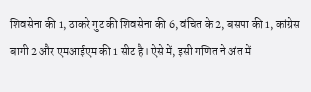शिवसेना की 1, ठाकरे गुट की शिवसेना की 6, वंचित के 2, बसपा की 1, कांग्रेस बागी 2 और एमआईएम की 1 सीट है। ऐसे में, इसी गणित ने अंत में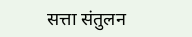सत्ता संतुलन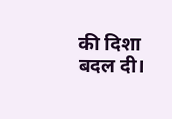की दिशा बदल दी।